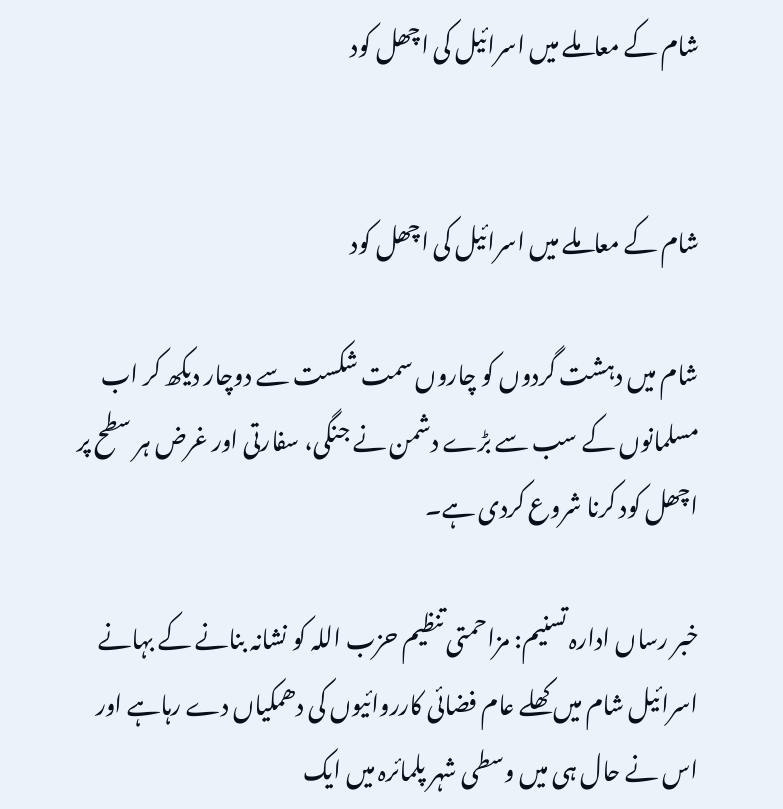شام کے معاملے میں اسرائیل کی اچھل کود


شام کے معاملے میں اسرائیل کی اچھل کود

شام میں دہشت گردوں کو چاروں سمت شکست سے دوچار دیکھ کر اب مسلمانوں کے سب سے بڑے دشمن نے جنگی، سفارتی اور غرض ہر سطح پر اچھل کود کرنا شروع کردی ہے۔

خبر رساں ادارہ تسنیم: مزاحمتی تنظیم حزب اللہ کو نشانہ بنانے کے بہانے اسرائیل شام میں کھلے عام فضائی کارروائیوں کی دھمکیاں دے رہاہے اور اس نے حال ہی میں وسطی شہر پلمائرہ میں ایک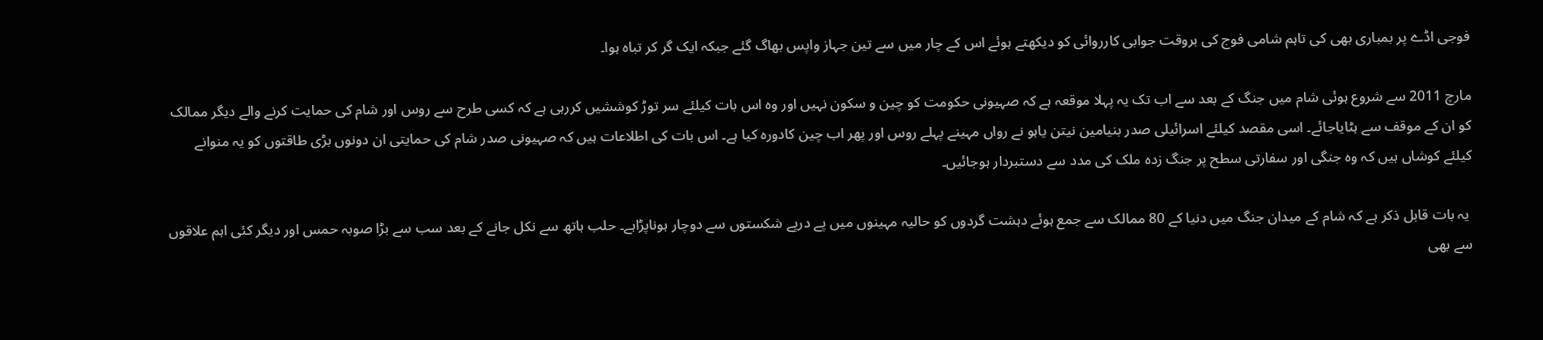فوجی اڈے پر بمباری بھی کی تاہم شامی فوج کی بروقت جوابی کارروائی کو دیکھتے ہوئے اس کے چار میں سے تین جہاز واپس بھاگ گئے جبکہ ایک گر کر تباہ ہوا۔

مارچ 2011 سے شروع ہوئی شام میں جنگ کے بعد سے اب تک یہ پہلا موقعہ ہے کہ صہیونی حکومت کو چین و سکون نہیں اور وہ اس بات کیلئے سر توڑ کوششیں کررہی ہے کہ کسی طرح سے روس اور شام کی حمایت کرنے والے دیگر ممالک کو ان کے موقف سے ہٹایاجائے۔ اسی مقصد کیلئے اسرائیلی صدر بنیامین نیتن یاہو نے رواں مہینے پہلے روس اور پھر اب چین کادورہ کیا ہے۔ اس بات کی اطلاعات ہیں کہ صہیونی صدر شام کی حمایتی ان دونوں بڑی طاقتوں کو یہ منوانے کیلئے کوشاں ہیں کہ وہ جنگی اور سفارتی سطح پر جنگ زدہ ملک کی مدد سے دستبردار ہوجائیں۔

 یہ بات قابل ذکر ہے کہ شام کے میدان جنگ میں دنیا کے 80 ممالک سے جمع ہوئے دہشت گردوں کو حالیہ مہینوں میں پے درپے شکستوں سے دوچار ہوناپڑاہے۔ حلب ہاتھ سے نکل جانے کے بعد سب سے بڑا صوبہ حمس اور دیگر کئی اہم علاقوں سے بھی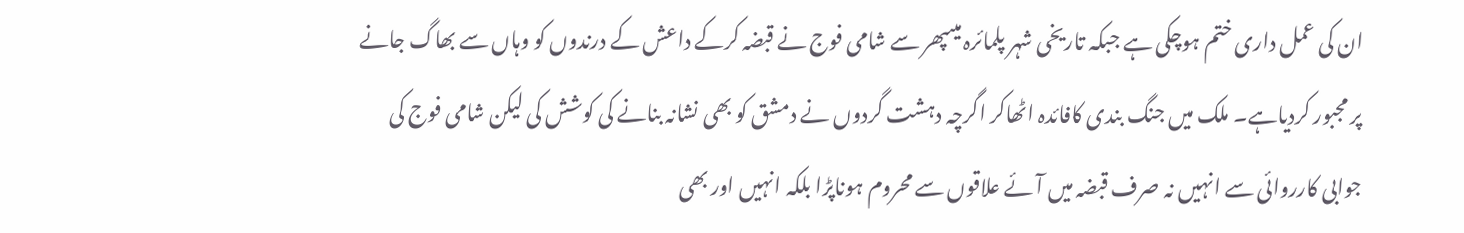ان کی عمل داری ختم ہوچکی ہے جبکہ تاریخی شہر پلمائرہ میںپھر سے شامی فوج نے قبضہ کرکے داعش کے درندوں کو وہاں سے بھاگ جانے پر مجبور کردیاہے۔ ملک میں جنگ بندی کافائدہ اٹھاکر اگرچہ دہشت گردوں نے دمشق کو بھی نشانہ بنانے کی کوشش کی لیکن شامی فوج کی جوابی کارروائی سے انہیں نہ صرف قبضہ میں آئے علاقوں سے محروم ہوناپڑا بلکہ انہیں اور بھی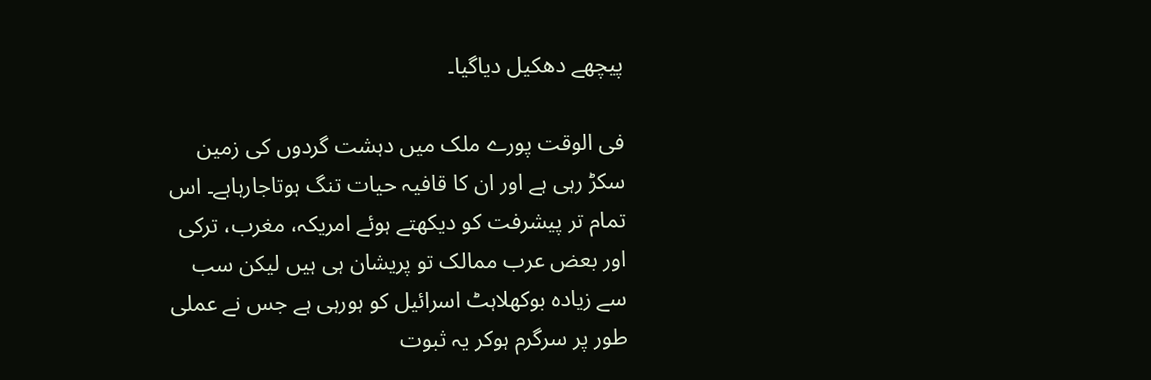پیچھے دھکیل دیاگیا۔

فی الوقت پورے ملک میں دہشت گردوں کی زمین سکڑ رہی ہے اور ان کا قافیہ حیات تنگ ہوتاجارہاہے۔ اس تمام تر پیشرفت کو دیکھتے ہوئے امریکہ، مغرب، ترکی اور بعض عرب ممالک تو پریشان ہی ہیں لیکن سب سے زیادہ بوکھلاہٹ اسرائیل کو ہورہی ہے جس نے عملی طور پر سرگرم ہوکر یہ ثبوت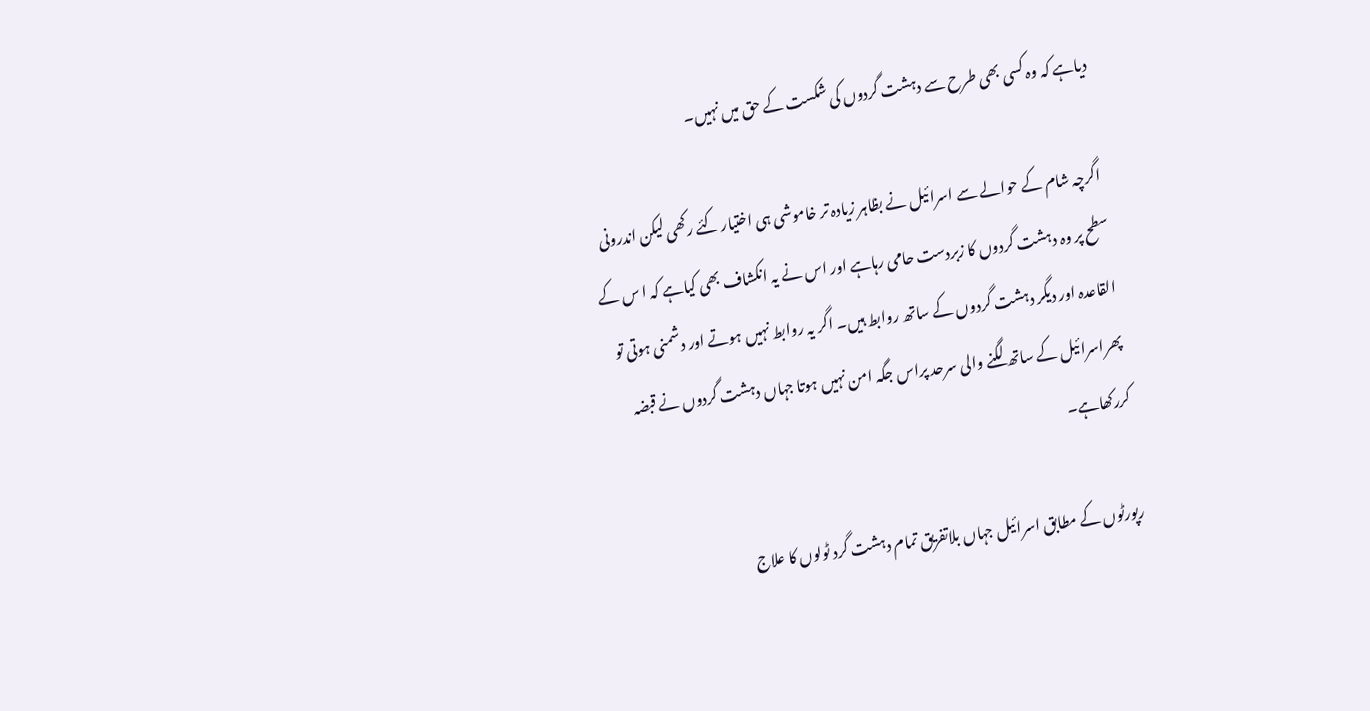دیاہے کہ وہ کسی بھی طرح سے دہشت گردوں کی شکست کے حق میں نہیں۔

اگرچہ شام کے حوالے سے اسرائیل نے بظاہر زیادہ تر خاموشی ہی اختیار کئے رکھی لیکن اندرونی سطح پر وہ دہشت گردوں کا زبردست حامی رہاہے اور اس نے یہ انکشاف بھی کیاہے کہ ا س کے القاعدہ اور دیگر دہشت گردوں کے ساتھ روابط ہیں۔ اگر یہ روابط نہیں ہوتے اور دشمنی ہوتی تو پھراسرائیل کے ساتھ لگنے والی سرحد پراس جگہ امن نہیں ہوتا جہاں دہشت گردوں نے قبضہ کررکھاہے۔

رپورٹوں کے مطابق اسرائیل جہاں بلاتفریق تمام دہشت گرد ٹولوں کا علاج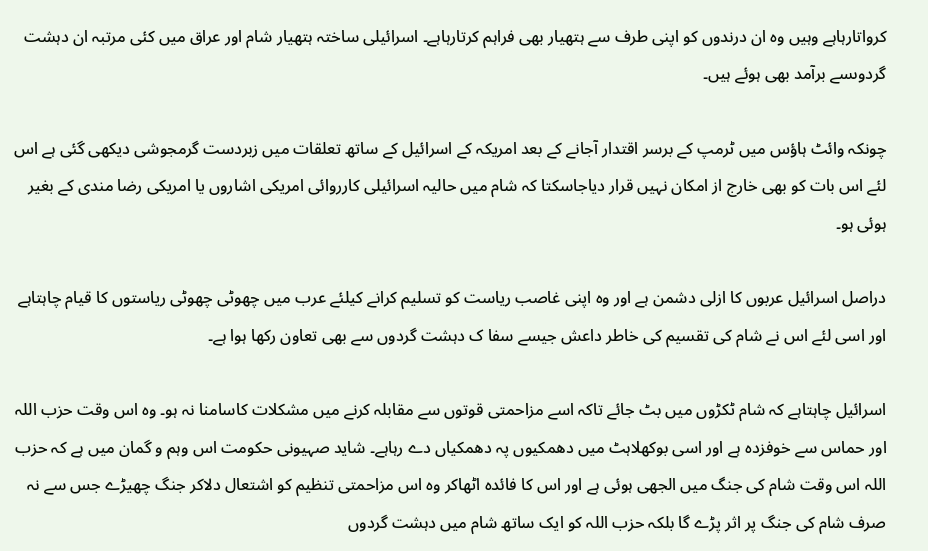کرواتارہاہے وہیں وہ ان درندوں کو اپنی طرف سے ہتھیار بھی فراہم کرتارہاہے۔ اسرائیلی ساختہ ہتھیار شام اور عراق میں کئی مرتبہ ان دہشت گردوںسے برآمد بھی ہوئے ہیں۔

چونکہ وائٹ ہاؤس میں ٹرمپ کے برسر اقتدار آجانے کے بعد امریکہ کے اسرائیل کے ساتھ تعلقات میں زبردست گرمجوشی دیکھی گئی ہے اس لئے اس بات کو بھی خارج از امکان نہیں قرار دیاجاسکتا کہ شام میں حالیہ اسرائیلی کارروائی امریکی اشاروں یا امریکی رضا مندی کے بغیر ہوئی ہو۔

دراصل اسرائیل عربوں کا ازلی دشمن ہے اور وہ اپنی غاصب ریاست کو تسلیم کرانے کیلئے عرب میں چھوٹی چھوٹی ریاستوں کا قیام چاہتاہے اور اسی لئے اس نے شام کی تقسیم کی خاطر داعش جیسے سفا ک دہشت گردوں سے بھی تعاون رکھا ہوا ہے۔

اسرائیل چاہتاہے کہ شام ٹکڑوں میں بٹ جائے تاکہ اسے مزاحمتی قوتوں سے مقابلہ کرنے میں مشکلات کاسامنا نہ ہو۔ وہ اس وقت حزب اللہ اور حماس سے خوفزدہ ہے اور اسی بوکھلاہٹ میں دھمکیوں پہ دھمکیاں دے رہاہے۔ شاید صہیونی حکومت اس وہم و گمان میں ہے کہ حزب اللہ اس وقت شام کی جنگ میں الجھی ہوئی ہے اور اس کا فائدہ اٹھاکر وہ اس مزاحمتی تنظیم کو اشتعال دلاکر جنگ چھیڑے جس سے نہ صرف شام کی جنگ پر اثر پڑے گا بلکہ حزب اللہ کو ایک ساتھ شام میں دہشت گردوں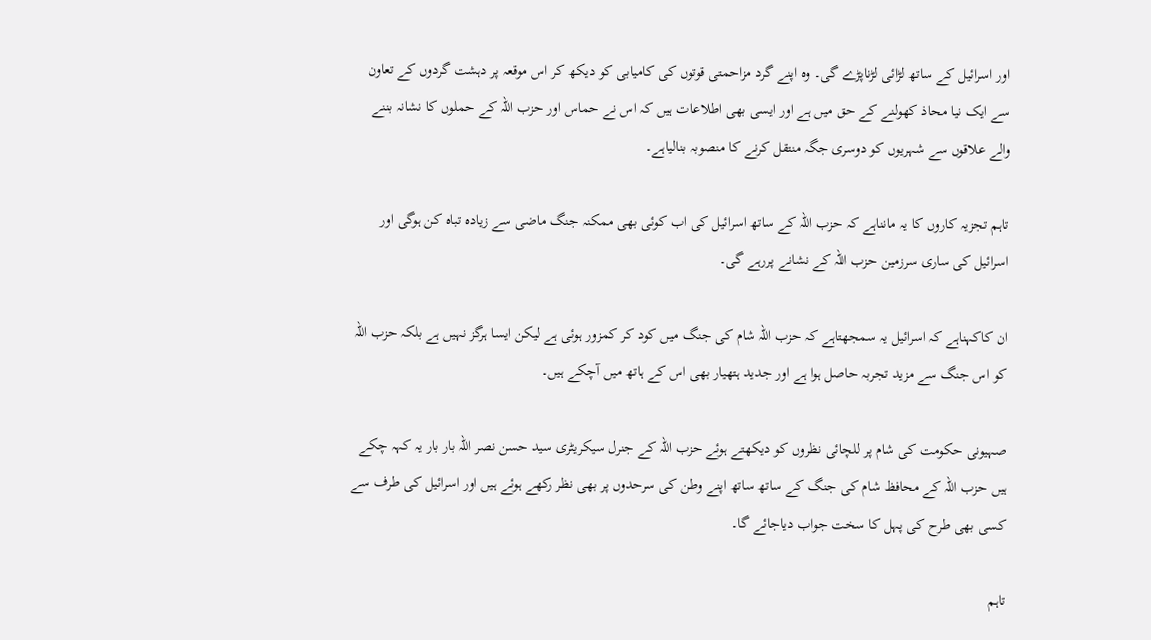اور اسرائیل کے ساتھ لڑائی لڑناپڑے گی۔ وہ اپنے گرد مزاحمتی قوتوں کی کامیابی کو دیکھ کر اس موقعہ پر دہشت گردوں کے تعاون سے ایک نیا محاذ کھولنے کے حق میں ہے اور ایسی بھی اطلاعات ہیں کہ اس نے حماس اور حزب اللہ کے حملوں کا نشانہ بننے والے علاقوں سے شہریوں کو دوسری جگہ منتقل کرنے کا منصوبہ بنالیاہے۔

تاہم تجزیہ کاروں کا یہ مانناہے کہ حزب اللہ کے ساتھ اسرائیل کی اب کوئی بھی ممکنہ جنگ ماضی سے زیادہ تباہ کن ہوگی اور اسرائیل کی ساری سرزمین حزب اللہ کے نشانے پررہے گی۔

ان کاکہناہے کہ اسرائیل یہ سمجھتاہے کہ حزب اللہ شام کی جنگ میں کود کر کمزور ہوئی ہے لیکن ایسا ہرگز نہیں ہے بلکہ حزب اللہ کو اس جنگ سے مزید تجربہ حاصل ہوا ہے اور جدید ہتھیار بھی اس کے ہاتھ میں آچکے ہیں۔

صہیونی حکومت کی شام پر للچائی نظروں کو دیکھتے ہوئے حزب اللہ کے جنرل سیکریٹری سید حسن نصر اللہ بار بار یہ کہہ چکے ہیں حزب اللہ کے محافظ شام کی جنگ کے ساتھ ساتھ اپنے وطن کی سرحدوں پر بھی نظر رکھے ہوئے ہیں اور اسرائیل کی طرف سے کسی بھی طرح کی پہل کا سخت جواب دیاجائے گا۔

تاہم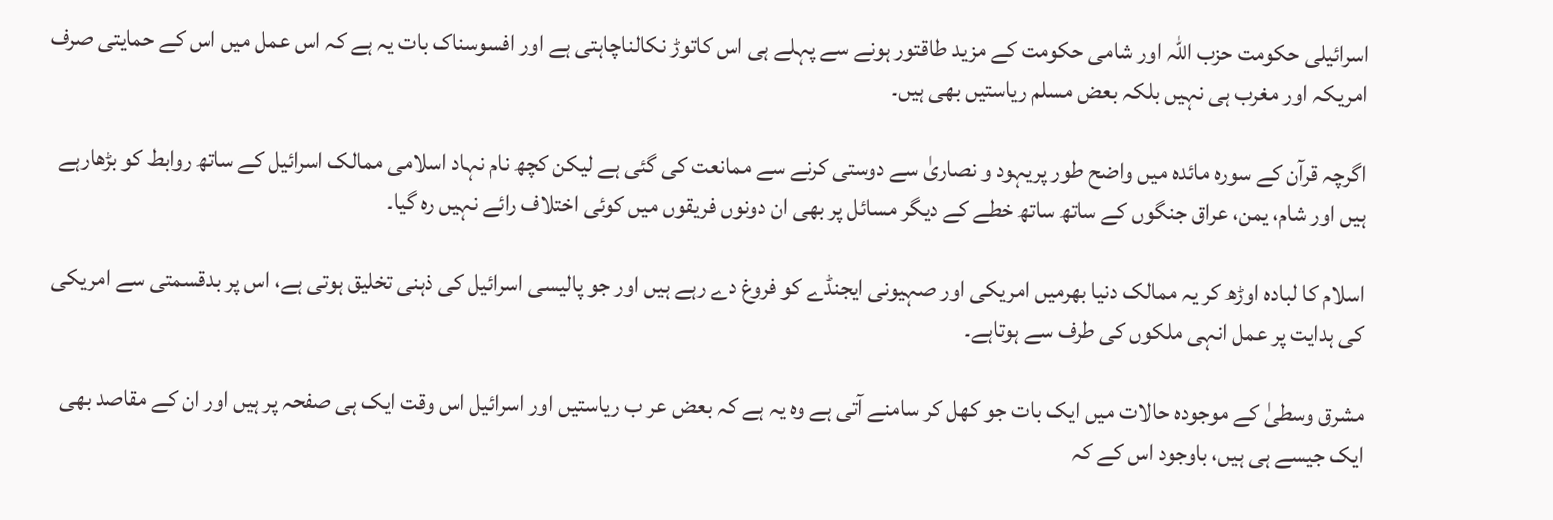اسرائیلی حکومت حزب اللہ اور شامی حکومت کے مزید طاقتور ہونے سے پہلے ہی اس کاتوڑ نکالناچاہتی ہے اور افسوسناک بات یہ ہے کہ اس عمل میں اس کے حمایتی صرف امریکہ اور مغرب ہی نہیں بلکہ بعض مسلم ریاستیں بھی ہیں۔

اگرچہ قرآن کے سورہ مائدہ میں واضح طور پریہود و نصاریٰ سے دوستی کرنے سے ممانعت کی گئی ہے لیکن کچھ نام نہاد اسلامی ممالک اسرائیل کے ساتھ روابط کو بڑھارہے ہیں اور شام، یمن، عراق جنگوں کے ساتھ ساتھ خطے کے دیگر مسائل پر بھی ان دونوں فریقوں میں کوئی اختلاف رائے نہیں رہ گیا۔

اسلام کا لبادہ اوڑھ کر یہ ممالک دنیا بھرمیں امریکی اور صہیونی ایجنڈے کو فروغ دے رہے ہیں اور جو پالیسی اسرائیل کی ذہنی تخلیق ہوتی ہے، اس پر بدقسمتی سے امریکی کی ہدایت پر عمل انہی ملکوں کی طرف سے ہوتاہے۔

مشرق وسطیٰ کے موجودہ حالات میں ایک بات جو کھل کر سامنے آتی ہے وہ یہ ہے کہ بعض عر ب ریاستیں اور اسرائیل اس وقت ایک ہی صفحہ پر ہیں اور ان کے مقاصد بھی ایک جیسے ہی ہیں، باوجود اس کے کہ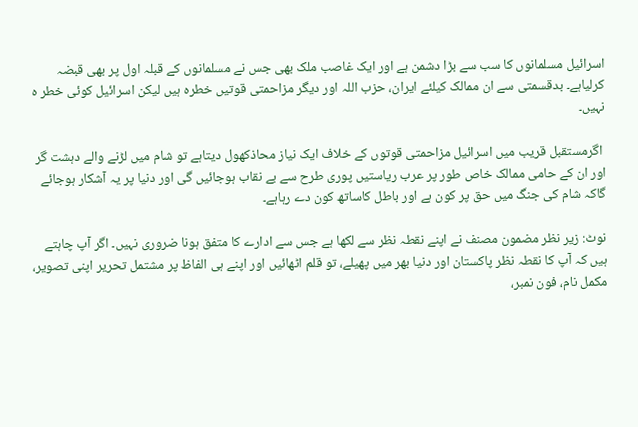اسرائیل مسلمانوں کا سب سے بڑا دشمن ہے اور ایک غاصب ملک بھی جس نے مسلمانوں کے قبلہ اول پر بھی قبضہ کرلیاہے۔ بدقسمتی سے ان ممالک کیلئے ایران، حزب اللہ اور دیگر مزاحمتی قوتیں خطرہ ہیں لیکن اسرائیل کوئی خطر ہ نہیں۔

 اگرمستقبل قریب میں اسرائیل مزاحمتی قوتوں کے خلاف ایک نیاز محاذکھول دیتاہے تو شام میں لڑنے والے دہشت گر اور ان کے حامی ممالک خاص طور پر عرب ریاستیں پوری طرح سے بے نقاب ہوجائیں گی اور دنیا پر یہ آشکار ہوجائے گاکہ شام کی جنگ میں حق پر کون ہے اور باطل کاساتھ کون دے رہاہے۔

نوٹ: زیر نظر مضمون مصنف نے اپنے نقطہ نظر سے لکھا ہے جس سے ادارے کا متفق ہونا ضروری نہیں۔ اگر آپ چاہتے ہیں کہ آپ کا نقطہ نظر پاکستان اور دنیا بھر میں پھیلے، تو قلم اٹھائیں اور اپنے ہی الفاظ پر مشتمل تحریر اپنی تصویر، مکمل نام، فون نمبر،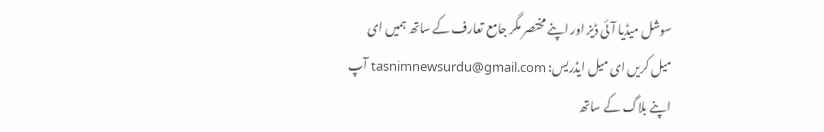سوشل میڈیا آئی ڈیز اور اپنے مختصر مگر جامع تعارف کے ساتھ ہمیں ای میل کریں ای میل ایڈریس: tasnimnewsurdu@gmail.com آپ اپنے بلاگ کے ساتھ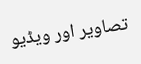تصاویر اور ویڈیو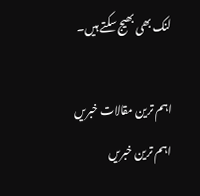لنک بھی بھیج سکتے ہیں۔

اہم ترین مقالات خبریں
اہم ترین خبریں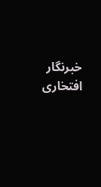خبرنگار افتخاری